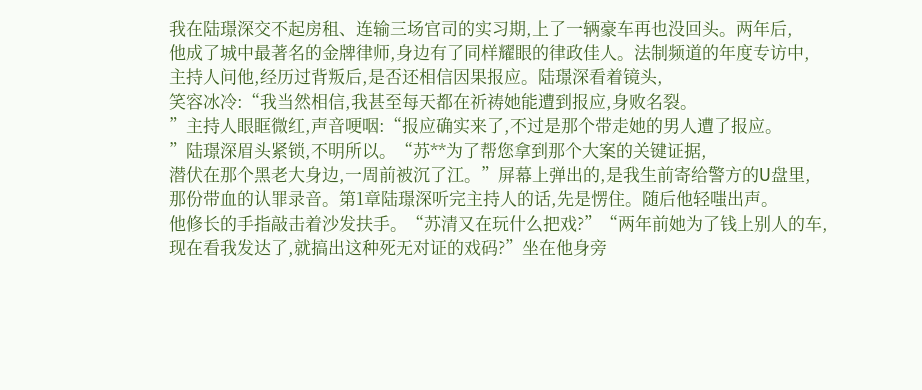我在陆璟深交不起房租、连输三场官司的实习期,上了一辆豪车再也没回头。两年后,
他成了城中最著名的金牌律师,身边有了同样耀眼的律政佳人。法制频道的年度专访中,
主持人问他,经历过背叛后,是否还相信因果报应。陆璟深看着镜头,
笑容冰冷:“我当然相信,我甚至每天都在祈祷她能遭到报应,身败名裂。
”主持人眼眶微红,声音哽咽:“报应确实来了,不过是那个带走她的男人遭了报应。
”陆璟深眉头紧锁,不明所以。“苏**为了帮您拿到那个大案的关键证据,
潜伏在那个黑老大身边,一周前被沉了江。”屏幕上弹出的,是我生前寄给警方的U盘里,
那份带血的认罪录音。第1章陆璟深听完主持人的话,先是愣住。随后他轻嗤出声。
他修长的手指敲击着沙发扶手。“苏清又在玩什么把戏?”“两年前她为了钱上别人的车,
现在看我发达了,就搞出这种死无对证的戏码?”坐在他身旁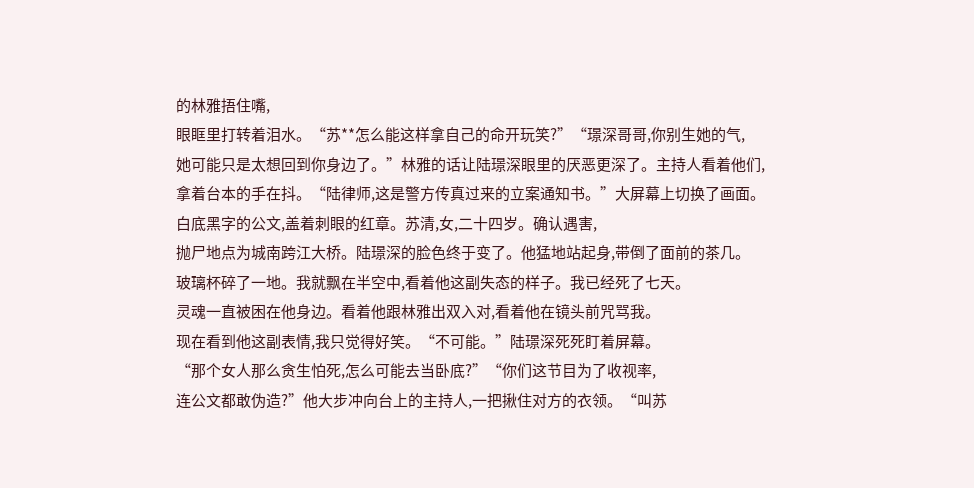的林雅捂住嘴,
眼眶里打转着泪水。“苏**怎么能这样拿自己的命开玩笑?”“璟深哥哥,你别生她的气,
她可能只是太想回到你身边了。”林雅的话让陆璟深眼里的厌恶更深了。主持人看着他们,
拿着台本的手在抖。“陆律师,这是警方传真过来的立案通知书。”大屏幕上切换了画面。
白底黑字的公文,盖着刺眼的红章。苏清,女,二十四岁。确认遇害,
抛尸地点为城南跨江大桥。陆璟深的脸色终于变了。他猛地站起身,带倒了面前的茶几。
玻璃杯碎了一地。我就飘在半空中,看着他这副失态的样子。我已经死了七天。
灵魂一直被困在他身边。看着他跟林雅出双入对,看着他在镜头前咒骂我。
现在看到他这副表情,我只觉得好笑。“不可能。”陆璟深死死盯着屏幕。
“那个女人那么贪生怕死,怎么可能去当卧底?”“你们这节目为了收视率,
连公文都敢伪造?”他大步冲向台上的主持人,一把揪住对方的衣领。“叫苏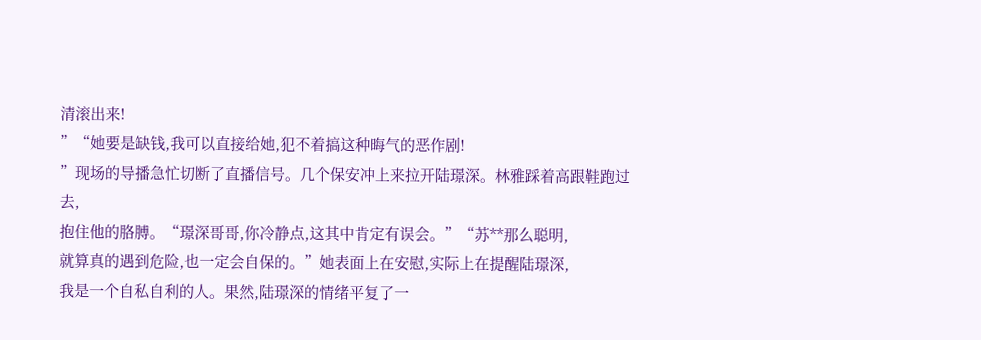清滚出来!
”“她要是缺钱,我可以直接给她,犯不着搞这种晦气的恶作剧!
”现场的导播急忙切断了直播信号。几个保安冲上来拉开陆璟深。林雅踩着高跟鞋跑过去,
抱住他的胳膊。“璟深哥哥,你冷静点,这其中肯定有误会。”“苏**那么聪明,
就算真的遇到危险,也一定会自保的。”她表面上在安慰,实际上在提醒陆璟深,
我是一个自私自利的人。果然,陆璟深的情绪平复了一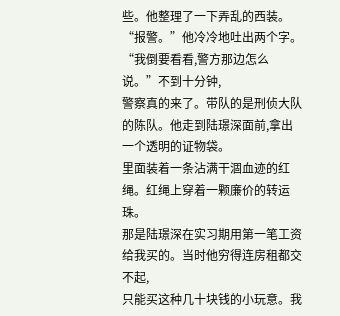些。他整理了一下弄乱的西装。
“报警。”他冷冷地吐出两个字。“我倒要看看,警方那边怎么说。”不到十分钟,
警察真的来了。带队的是刑侦大队的陈队。他走到陆璟深面前,拿出一个透明的证物袋。
里面装着一条沾满干涸血迹的红绳。红绳上穿着一颗廉价的转运珠。
那是陆璟深在实习期用第一笔工资给我买的。当时他穷得连房租都交不起,
只能买这种几十块钱的小玩意。我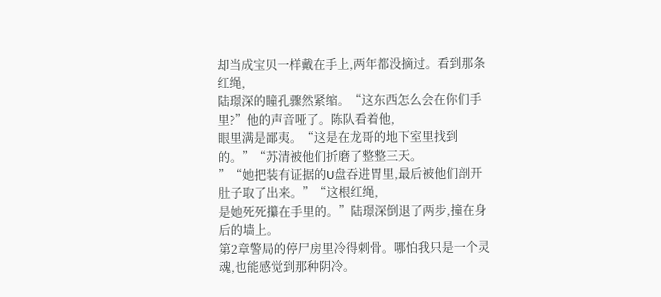却当成宝贝一样戴在手上,两年都没摘过。看到那条红绳,
陆璟深的瞳孔骤然紧缩。“这东西怎么会在你们手里?”他的声音哑了。陈队看着他,
眼里满是鄙夷。“这是在龙哥的地下室里找到的。”“苏清被他们折磨了整整三天。
”“她把装有证据的U盘吞进胃里,最后被他们剖开肚子取了出来。”“这根红绳,
是她死死攥在手里的。”陆璟深倒退了两步,撞在身后的墙上。
第2章警局的停尸房里冷得刺骨。哪怕我只是一个灵魂,也能感觉到那种阴冷。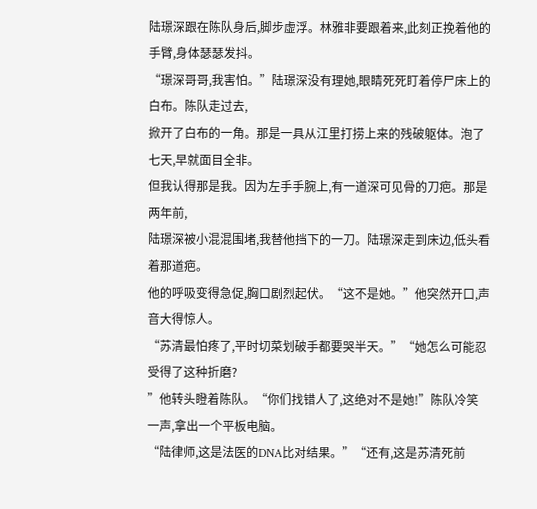陆璟深跟在陈队身后,脚步虚浮。林雅非要跟着来,此刻正挽着他的手臂,身体瑟瑟发抖。
“璟深哥哥,我害怕。”陆璟深没有理她,眼睛死死盯着停尸床上的白布。陈队走过去,
掀开了白布的一角。那是一具从江里打捞上来的残破躯体。泡了七天,早就面目全非。
但我认得那是我。因为左手手腕上,有一道深可见骨的刀疤。那是两年前,
陆璟深被小混混围堵,我替他挡下的一刀。陆璟深走到床边,低头看着那道疤。
他的呼吸变得急促,胸口剧烈起伏。“这不是她。”他突然开口,声音大得惊人。
“苏清最怕疼了,平时切菜划破手都要哭半天。”“她怎么可能忍受得了这种折磨?
”他转头瞪着陈队。“你们找错人了,这绝对不是她!”陈队冷笑一声,拿出一个平板电脑。
“陆律师,这是法医的DNA比对结果。”“还有,这是苏清死前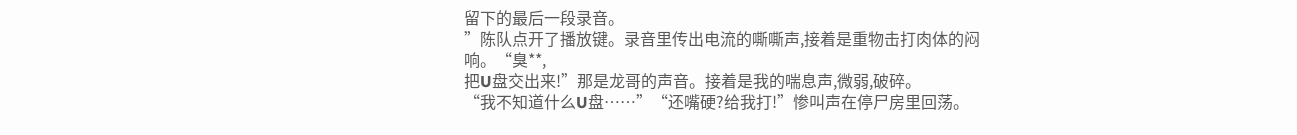留下的最后一段录音。
”陈队点开了播放键。录音里传出电流的嘶嘶声,接着是重物击打肉体的闷响。“臭**,
把U盘交出来!”那是龙哥的声音。接着是我的喘息声,微弱,破碎。
“我不知道什么U盘……”“还嘴硬?给我打!”惨叫声在停尸房里回荡。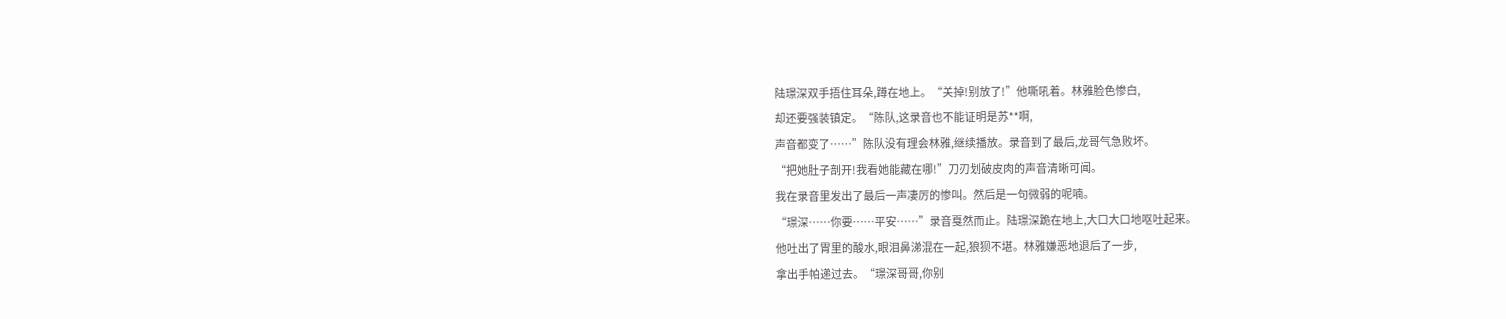陆璟深双手捂住耳朵,蹲在地上。“关掉!别放了!”他嘶吼着。林雅脸色惨白,
却还要强装镇定。“陈队,这录音也不能证明是苏**啊,
声音都变了……”陈队没有理会林雅,继续播放。录音到了最后,龙哥气急败坏。
“把她肚子剖开!我看她能藏在哪!”刀刃划破皮肉的声音清晰可闻。
我在录音里发出了最后一声凄厉的惨叫。然后是一句微弱的呢喃。
“璟深……你要……平安……”录音戛然而止。陆璟深跪在地上,大口大口地呕吐起来。
他吐出了胃里的酸水,眼泪鼻涕混在一起,狼狈不堪。林雅嫌恶地退后了一步,
拿出手帕递过去。“璟深哥哥,你别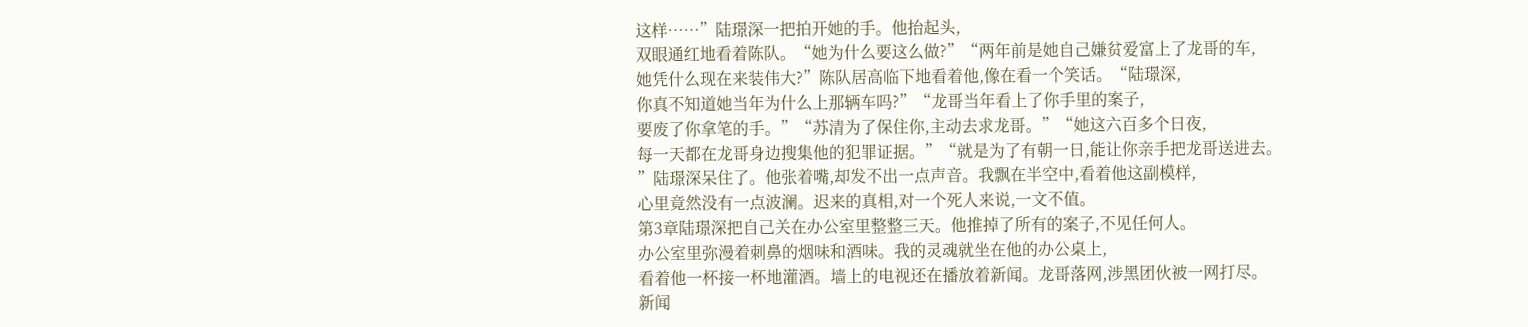这样……”陆璟深一把拍开她的手。他抬起头,
双眼通红地看着陈队。“她为什么要这么做?”“两年前是她自己嫌贫爱富上了龙哥的车,
她凭什么现在来装伟大?”陈队居高临下地看着他,像在看一个笑话。“陆璟深,
你真不知道她当年为什么上那辆车吗?”“龙哥当年看上了你手里的案子,
要废了你拿笔的手。”“苏清为了保住你,主动去求龙哥。”“她这六百多个日夜,
每一天都在龙哥身边搜集他的犯罪证据。”“就是为了有朝一日,能让你亲手把龙哥送进去。
”陆璟深呆住了。他张着嘴,却发不出一点声音。我飘在半空中,看着他这副模样,
心里竟然没有一点波澜。迟来的真相,对一个死人来说,一文不值。
第3章陆璟深把自己关在办公室里整整三天。他推掉了所有的案子,不见任何人。
办公室里弥漫着刺鼻的烟味和酒味。我的灵魂就坐在他的办公桌上,
看着他一杯接一杯地灌酒。墙上的电视还在播放着新闻。龙哥落网,涉黑团伙被一网打尽。
新闻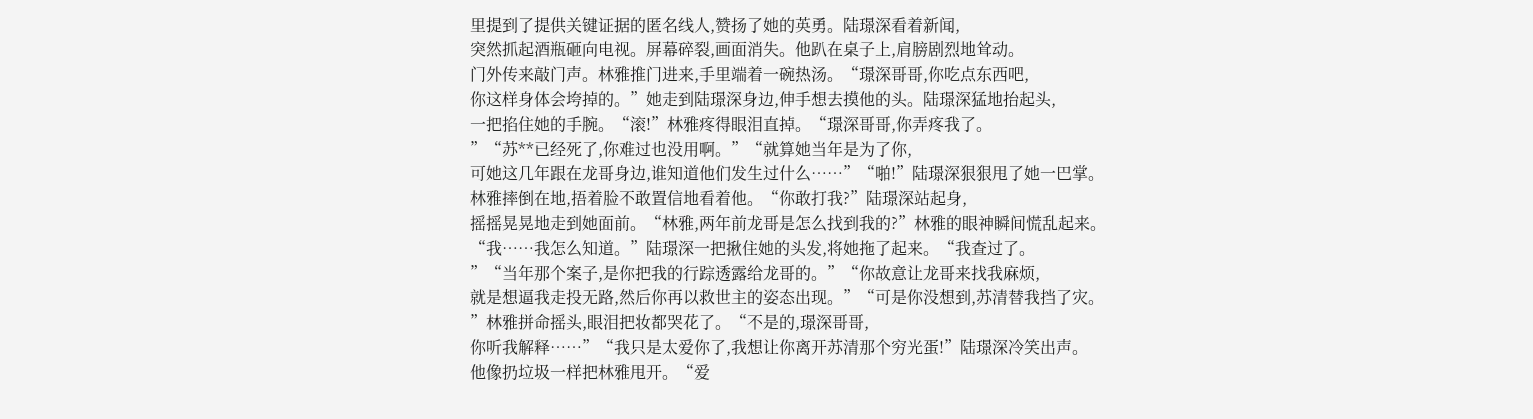里提到了提供关键证据的匿名线人,赞扬了她的英勇。陆璟深看着新闻,
突然抓起酒瓶砸向电视。屏幕碎裂,画面消失。他趴在桌子上,肩膀剧烈地耸动。
门外传来敲门声。林雅推门进来,手里端着一碗热汤。“璟深哥哥,你吃点东西吧,
你这样身体会垮掉的。”她走到陆璟深身边,伸手想去摸他的头。陆璟深猛地抬起头,
一把掐住她的手腕。“滚!”林雅疼得眼泪直掉。“璟深哥哥,你弄疼我了。
”“苏**已经死了,你难过也没用啊。”“就算她当年是为了你,
可她这几年跟在龙哥身边,谁知道他们发生过什么……”“啪!”陆璟深狠狠甩了她一巴掌。
林雅摔倒在地,捂着脸不敢置信地看着他。“你敢打我?”陆璟深站起身,
摇摇晃晃地走到她面前。“林雅,两年前龙哥是怎么找到我的?”林雅的眼神瞬间慌乱起来。
“我……我怎么知道。”陆璟深一把揪住她的头发,将她拖了起来。“我查过了。
”“当年那个案子,是你把我的行踪透露给龙哥的。”“你故意让龙哥来找我麻烦,
就是想逼我走投无路,然后你再以救世主的姿态出现。”“可是你没想到,苏清替我挡了灾。
”林雅拼命摇头,眼泪把妆都哭花了。“不是的,璟深哥哥,
你听我解释……”“我只是太爱你了,我想让你离开苏清那个穷光蛋!”陆璟深冷笑出声。
他像扔垃圾一样把林雅甩开。“爱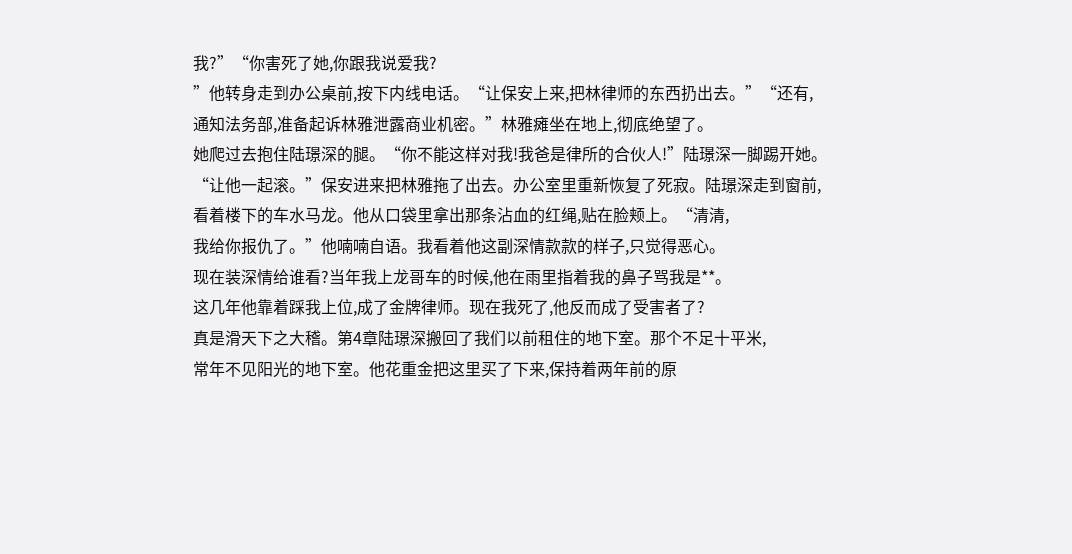我?”“你害死了她,你跟我说爱我?
”他转身走到办公桌前,按下内线电话。“让保安上来,把林律师的东西扔出去。”“还有,
通知法务部,准备起诉林雅泄露商业机密。”林雅瘫坐在地上,彻底绝望了。
她爬过去抱住陆璟深的腿。“你不能这样对我!我爸是律所的合伙人!”陆璟深一脚踢开她。
“让他一起滚。”保安进来把林雅拖了出去。办公室里重新恢复了死寂。陆璟深走到窗前,
看着楼下的车水马龙。他从口袋里拿出那条沾血的红绳,贴在脸颊上。“清清,
我给你报仇了。”他喃喃自语。我看着他这副深情款款的样子,只觉得恶心。
现在装深情给谁看?当年我上龙哥车的时候,他在雨里指着我的鼻子骂我是**。
这几年他靠着踩我上位,成了金牌律师。现在我死了,他反而成了受害者了?
真是滑天下之大稽。第4章陆璟深搬回了我们以前租住的地下室。那个不足十平米,
常年不见阳光的地下室。他花重金把这里买了下来,保持着两年前的原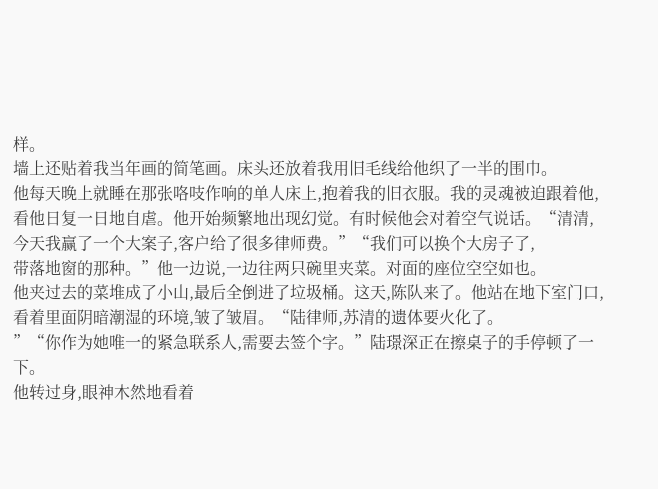样。
墙上还贴着我当年画的简笔画。床头还放着我用旧毛线给他织了一半的围巾。
他每天晚上就睡在那张咯吱作响的单人床上,抱着我的旧衣服。我的灵魂被迫跟着他,
看他日复一日地自虐。他开始频繁地出现幻觉。有时候他会对着空气说话。“清清,
今天我赢了一个大案子,客户给了很多律师费。”“我们可以换个大房子了,
带落地窗的那种。”他一边说,一边往两只碗里夹菜。对面的座位空空如也。
他夹过去的菜堆成了小山,最后全倒进了垃圾桶。这天,陈队来了。他站在地下室门口,
看着里面阴暗潮湿的环境,皱了皱眉。“陆律师,苏清的遗体要火化了。
”“你作为她唯一的紧急联系人,需要去签个字。”陆璟深正在擦桌子的手停顿了一下。
他转过身,眼神木然地看着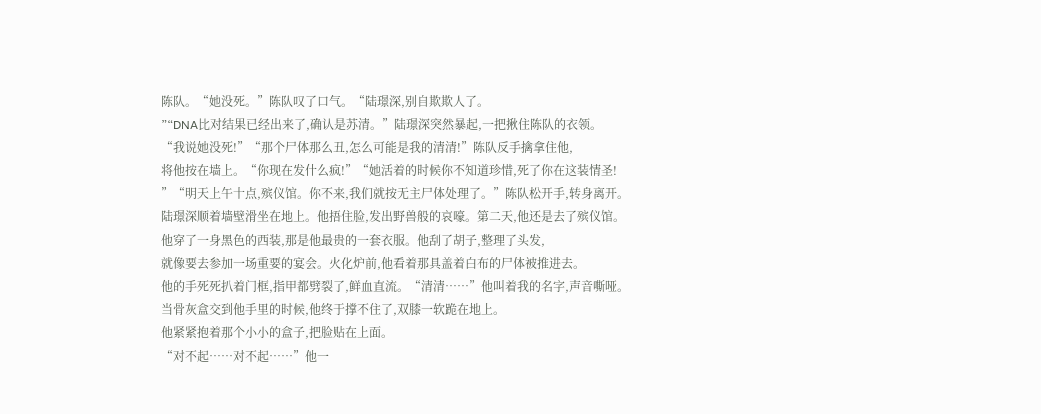陈队。“她没死。”陈队叹了口气。“陆璟深,别自欺欺人了。
”“DNA比对结果已经出来了,确认是苏清。”陆璟深突然暴起,一把揪住陈队的衣领。
“我说她没死!”“那个尸体那么丑,怎么可能是我的清清!”陈队反手擒拿住他,
将他按在墙上。“你现在发什么疯!”“她活着的时候你不知道珍惜,死了你在这装情圣!
”“明天上午十点,殡仪馆。你不来,我们就按无主尸体处理了。”陈队松开手,转身离开。
陆璟深顺着墙壁滑坐在地上。他捂住脸,发出野兽般的哀嚎。第二天,他还是去了殡仪馆。
他穿了一身黑色的西装,那是他最贵的一套衣服。他刮了胡子,整理了头发,
就像要去参加一场重要的宴会。火化炉前,他看着那具盖着白布的尸体被推进去。
他的手死死扒着门框,指甲都劈裂了,鲜血直流。“清清……”他叫着我的名字,声音嘶哑。
当骨灰盒交到他手里的时候,他终于撑不住了,双膝一软跪在地上。
他紧紧抱着那个小小的盒子,把脸贴在上面。
“对不起……对不起……”他一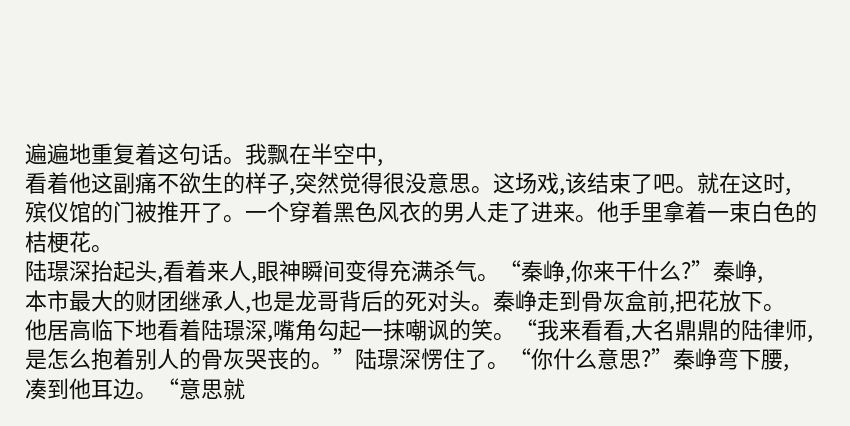遍遍地重复着这句话。我飘在半空中,
看着他这副痛不欲生的样子,突然觉得很没意思。这场戏,该结束了吧。就在这时,
殡仪馆的门被推开了。一个穿着黑色风衣的男人走了进来。他手里拿着一束白色的桔梗花。
陆璟深抬起头,看着来人,眼神瞬间变得充满杀气。“秦峥,你来干什么?”秦峥,
本市最大的财团继承人,也是龙哥背后的死对头。秦峥走到骨灰盒前,把花放下。
他居高临下地看着陆璟深,嘴角勾起一抹嘲讽的笑。“我来看看,大名鼎鼎的陆律师,
是怎么抱着别人的骨灰哭丧的。”陆璟深愣住了。“你什么意思?”秦峥弯下腰,
凑到他耳边。“意思就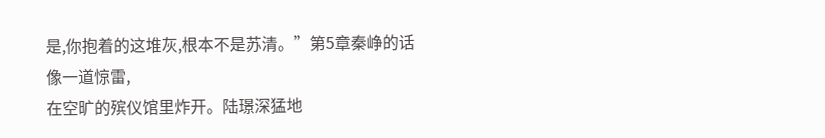是,你抱着的这堆灰,根本不是苏清。”第5章秦峥的话像一道惊雷,
在空旷的殡仪馆里炸开。陆璟深猛地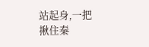站起身,一把揪住秦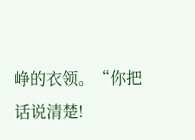峥的衣领。“你把话说清楚!